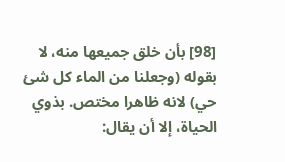[98] بأن خلق جميعها منه، لا بقوله (وجعلنا من الماء كل شئ حي) لانه ظاهرا مختص. بذوي الحياة، إلا أن يقال: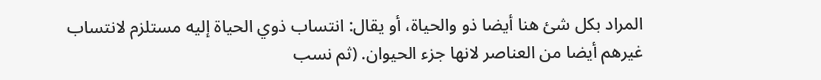المراد بكل شئ هنا أيضا ذو والحياة، أو يقال: انتساب ذوي الحياة إليه مستلزم لانتساب غيرهم أيضا من العناصر لانها جزء الحيوان. (ثم نسب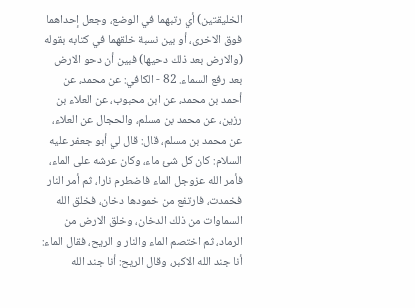الخليقتين) أي رتبهما في الوضع، وجعل إحداهما فوق الاخرى، أو بين نسبة خلقهما في كتابه بقوله (والارض بعد ذلك دحيها) فبين أن دحو الارض بعد رفع السماء. 82 - الكافي: عن محمد، عن أحمد بن محمد، عن ابن محبوب، عن العلاء بن رزين، عن محمد بن مسلم، والحجال عن العلاء، عن محمد بن مسلم، قال: قال لي أبو جعفر عليه السلام: كان كل شئ ماء، وكان عرشه على الماء، فأمر الله عزوجل الماء فاضطرم نارا، ثم أمر النار فخمدت، فارتفع من خمودها دخان، فخلق الله السماوات من ذلك الدخان، وخلق الارض من الرماد، ثم اختصم الماء والنار و الريح، فقال الماء: أنا جند الله الاكبر، وقال الريح: أنا جند الله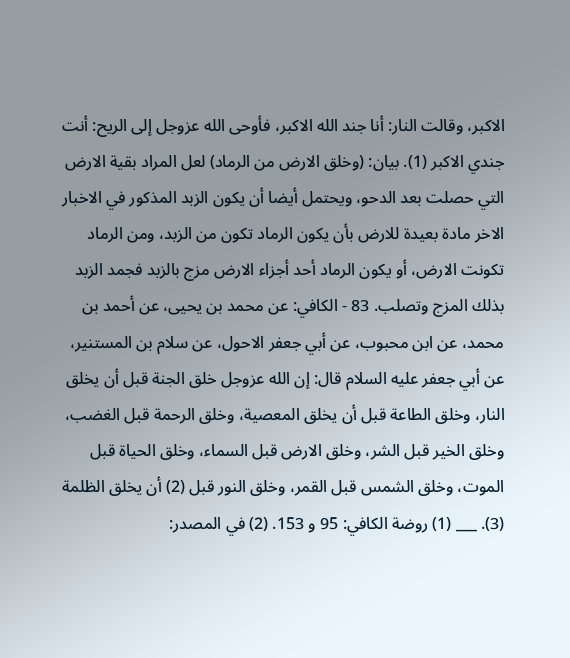الاكبر، وقالت النار: أنا جند الله الاكبر، فأوحى الله عزوجل إلى الريح: أنت جندي الاكبر (1). بيان: (وخلق الارض من الرماد) لعل المراد بقية الارض التي حصلت بعد الدحو، ويحتمل أيضا أن يكون الزبد المذكور في الاخبار الاخر مادة بعيدة للارض بأن يكون الرماد تكون من الزبد، ومن الرماد تكونت الارض، أو يكون الرماد أحد أجزاء الارض مزج بالزبد فجمد الزبد بذلك المزج وتصلب. 83 - الكافي: عن محمد بن يحيى، عن أحمد بن محمد، عن ابن محبوب، عن أبي جعفر الاحول، عن سلام بن المستنير، عن أبي جعفر عليه السلام قال: إن الله عزوجل خلق الجنة قبل أن يخلق النار، وخلق الطاعة قبل أن يخلق المعصية، وخلق الرحمة قبل الغضب، وخلق الخير قبل الشر، وخلق الارض قبل السماء، وخلق الحياة قبل الموت، وخلق الشمس قبل القمر، وخلق النور قبل (2) أن يخلق الظلمة (3). ___ (1) روضة الكافي: 95 و 153. (2) في المصدر: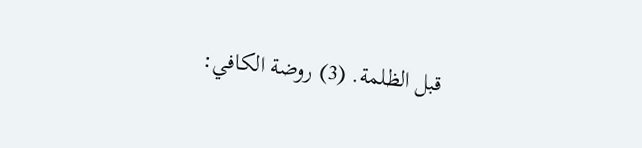قبل الظلمة. (3) روضة الكافي: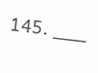145. ___